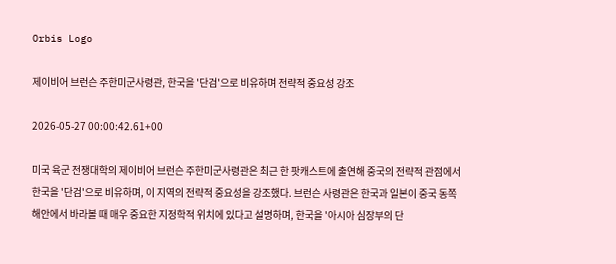Orbis Logo

제이비어 브런슨 주한미군사령관, 한국을 '단검'으로 비유하며 전략적 중요성 강조

2026-05-27 00:00:42.61+00

미국 육군 전쟁대학의 제이비어 브런슨 주한미군사령관은 최근 한 팟캐스트에 출연해 중국의 전략적 관점에서 한국을 '단검'으로 비유하며, 이 지역의 전략적 중요성을 강조했다. 브런슨 사령관은 한국과 일본이 중국 동쪽 해안에서 바라볼 때 매우 중요한 지정학적 위치에 있다고 설명하며, 한국을 '아시아 심장부의 단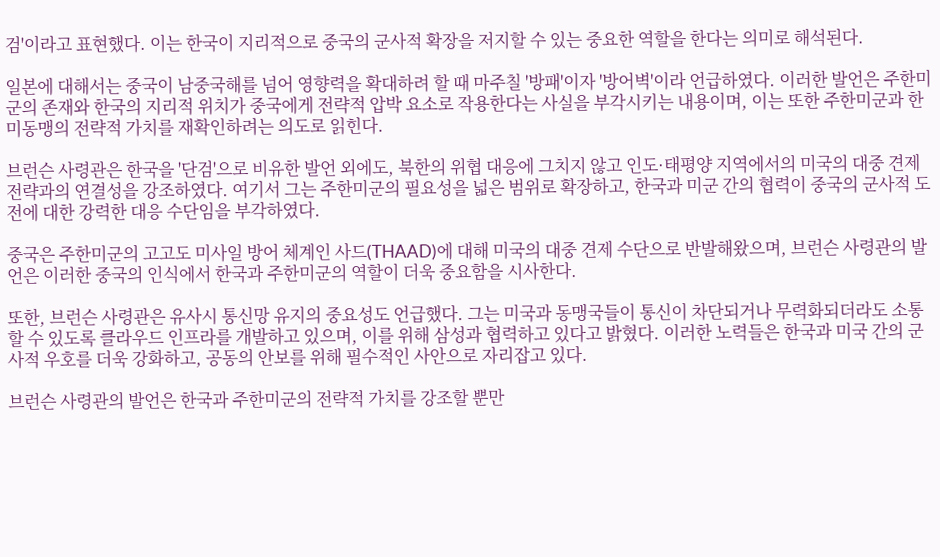검'이라고 표현했다. 이는 한국이 지리적으로 중국의 군사적 확장을 저지할 수 있는 중요한 역할을 한다는 의미로 해석된다.

일본에 대해서는 중국이 남중국해를 넘어 영향력을 확대하려 할 때 마주칠 '방패'이자 '방어벽'이라 언급하였다. 이러한 발언은 주한미군의 존재와 한국의 지리적 위치가 중국에게 전략적 압박 요소로 작용한다는 사실을 부각시키는 내용이며, 이는 또한 주한미군과 한미동맹의 전략적 가치를 재확인하려는 의도로 읽힌다.

브런슨 사령관은 한국을 '단검'으로 비유한 발언 외에도, 북한의 위협 대응에 그치지 않고 인도·태평양 지역에서의 미국의 대중 견제 전략과의 연결성을 강조하였다. 여기서 그는 주한미군의 필요성을 넓은 범위로 확장하고, 한국과 미군 간의 협력이 중국의 군사적 도전에 대한 강력한 대응 수단임을 부각하였다.

중국은 주한미군의 고고도 미사일 방어 체계인 사드(THAAD)에 대해 미국의 대중 견제 수단으로 반발해왔으며, 브런슨 사령관의 발언은 이러한 중국의 인식에서 한국과 주한미군의 역할이 더욱 중요함을 시사한다.

또한, 브런슨 사령관은 유사시 통신망 유지의 중요성도 언급했다. 그는 미국과 동맹국들이 통신이 차단되거나 무력화되더라도 소통할 수 있도록 클라우드 인프라를 개발하고 있으며, 이를 위해 삼성과 협력하고 있다고 밝혔다. 이러한 노력들은 한국과 미국 간의 군사적 우호를 더욱 강화하고, 공동의 안보를 위해 필수적인 사안으로 자리잡고 있다.

브런슨 사령관의 발언은 한국과 주한미군의 전략적 가치를 강조할 뿐만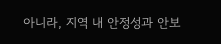아니라, 지역 내 안정성과 안보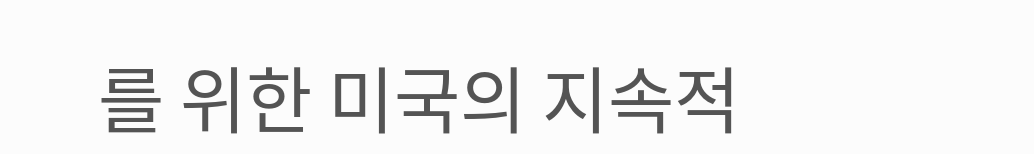를 위한 미국의 지속적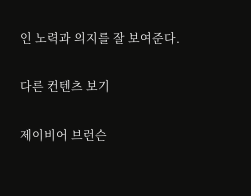인 노력과 의지를 잘 보여준다.

다른 컨텐츠 보기

제이비어 브런슨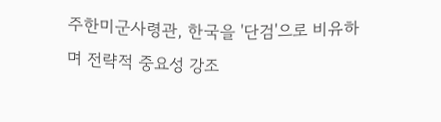주한미군사령관, 한국을 '단검'으로 비유하며 전략적 중요성 강조